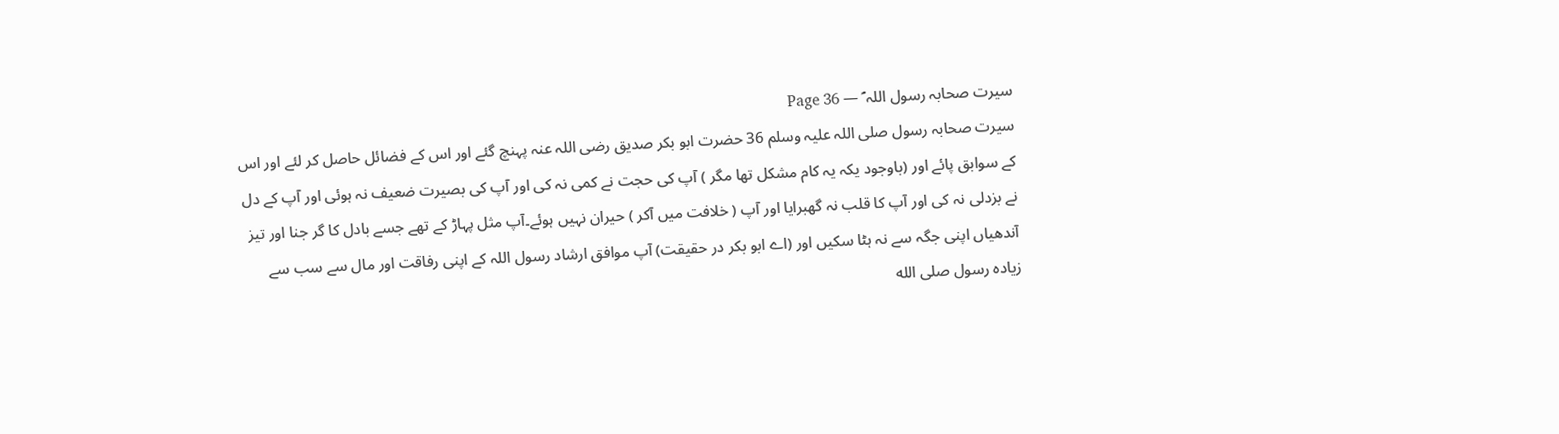سیرت صحابہ رسول اللہ ؐ — Page 36
سیرت صحابہ رسول صلی اللہ علیہ وسلم 36 حضرت ابو بکر صدیق رضی اللہ عنہ پہنچ گئے اور اس کے فضائل حاصل کر لئے اور اس کے سوابق پائے اور (باوجود یکہ یہ کام مشکل تھا مگر ) آپ کی حجت نے کمی نہ کی اور آپ کی بصیرت ضعیف نہ ہوئی اور آپ کے دل نے بزدلی نہ کی اور آپ کا قلب نہ گھبرایا اور آپ ( خلافت میں آکر ) حیران نہیں ہوئے۔آپ مثل پہاڑ کے تھے جسے بادل کا گر جنا اور تیز آندھیاں اپنی جگہ سے نہ ہٹا سکیں اور (اے ابو بکر در حقیقت) آپ موافق ارشاد رسول اللہ کے اپنی رفاقت اور مال سے سب سے زیادہ رسول صلى الله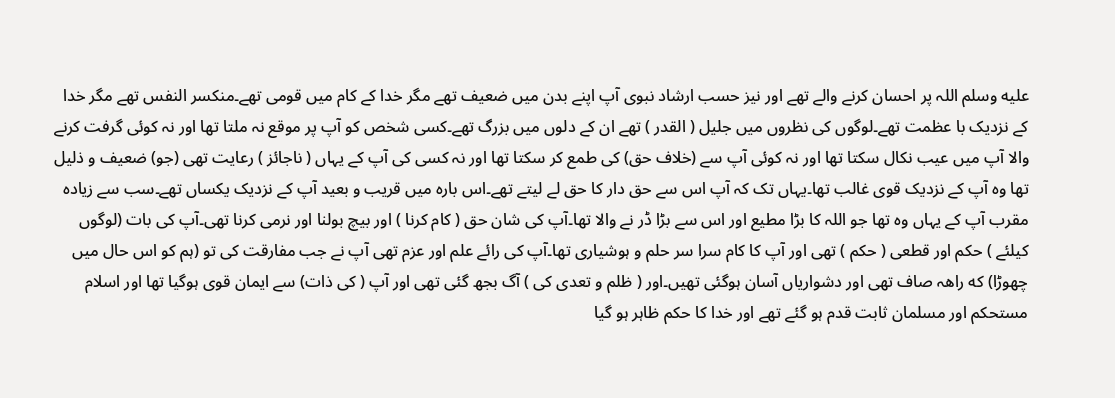عليه وسلم اللہ پر احسان کرنے والے تھے اور نیز حسب ارشاد نبوی آپ اپنے بدن میں ضعیف تھے مگر خدا کے کام میں قومی تھے۔منکسر النفس تھے مگر خدا کے نزدیک با عظمت تھے۔لوگوں کی نظروں میں جلیل ( القدر ) تھے ان کے دلوں میں بزرگ تھے۔کسی شخص کو آپ پر موقع نہ ملتا تھا اور نہ کوئی گرفت کرنے والا آپ میں عیب نکال سکتا تھا اور نہ کوئی آپ سے (خلاف حق) کی طمع کر سکتا تھا اور نہ کسی کی آپ کے یہاں ( ناجائز ) رعایت تھی (جو) ضعیف و ذلیل تھا وہ آپ کے نزدیک قوی غالب تھا۔یہاں تک کہ آپ اس سے حق دار کا حق لے لیتے تھے۔اس بارہ میں قریب و بعید آپ کے نزدیک یکساں تھے۔سب سے زیادہ مقرب آپ کے یہاں وہ تھا جو اللہ کا بڑا مطیع اور اس سے بڑا ڈر نے والا تھا۔آپ کی شان حق ( کام کرنا ) اور بیچ بولنا اور نرمی کرنا تھی۔آپ کی بات (لوگوں کیلئے ) حکم اور قطعی ( حکم ) تھی اور آپ کا کام سرا سر حلم و ہوشیاری تھا۔آپ کی رائے علم اور عزم تھی آپ نے جب مفارقت کی تو (ہم کو اس حال میں چھوڑا) که راهہ صاف تھی اور دشواریاں آسان ہوگئی تھیں۔اور ( ظلم و تعدی کی ) آگ بجھ گئی تھی اور آپ ( کی ذات) سے ایمان قوی ہوگیا تھا اور اسلام مستحکم اور مسلمان ثابت قدم ہو گئے تھے اور خدا کا حکم ظاہر ہو گیا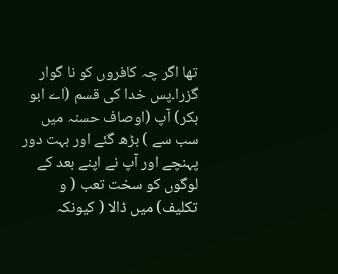تھا اگر چہ کافروں کو نا گوار گزرا۔پس خدا کی قسم (اے ابو بکر) آپ (اوصاف حسنہ میں سب سے ) بڑھ گئے اور بہت دور پہنچے اور آپ نے اپنے بعد کے لوگوں کو سخت تعب ( و تکلیف) میں ڈالا ( کیونکہ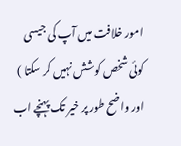امور خلافت میں آپ کی جیسی کوئی شخص کوشش نہیں کر سکتا ) اور واضح طور پر خیر تک پہنچے اب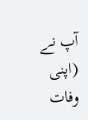آپ نے (اپنی وفات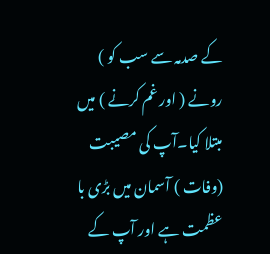کے صدمہ سے سب کو ) رونے ( اور غم کرنے ) میں مبتلا کیا۔آپ کی مصیبت (وفات ) آسمان میں بڑی با عظمت ہے اور آپ کے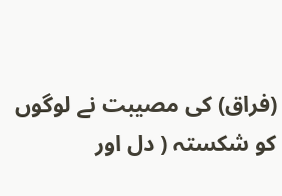(فراق) کی مصیبت نے لوگوں کو شکستہ ( دل اور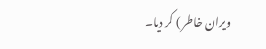ویران خاطر ) کر دیا۔